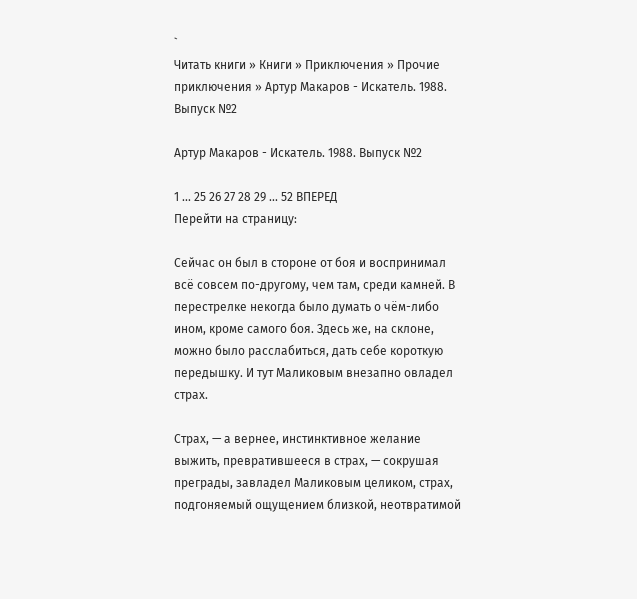`
Читать книги » Книги » Приключения » Прочие приключения » Артур Макаров - Искатель. 1988. Выпуск №2

Артур Макаров - Искатель. 1988. Выпуск №2

1 ... 25 26 27 28 29 ... 52 ВПЕРЕД
Перейти на страницу:

Сейчас он был в стороне от боя и воспринимал всё совсем по-другому, чем там, среди камней. В перестрелке некогда было думать о чём-либо ином, кроме самого боя. Здесь же, на склоне, можно было расслабиться, дать себе короткую передышку. И тут Маликовым внезапно овладел страх.

Страх, — а вернее, инстинктивное желание выжить, превратившееся в страх, — сокрушая преграды, завладел Маликовым целиком, страх, подгоняемый ощущением близкой, неотвратимой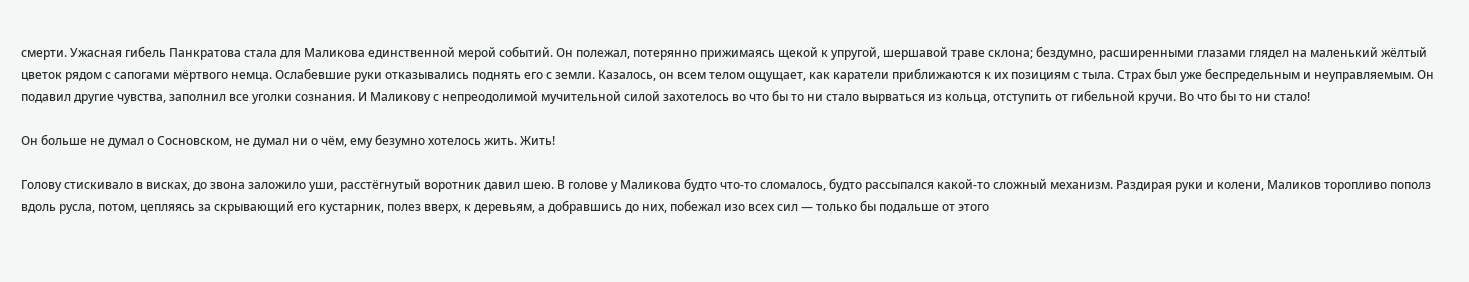смерти. Ужасная гибель Панкратова стала для Маликова единственной мерой событий. Он полежал, потерянно прижимаясь щекой к упругой, шершавой траве склона; бездумно, расширенными глазами глядел на маленький жёлтый цветок рядом с сапогами мёртвого немца. Ослабевшие руки отказывались поднять его с земли. Казалось, он всем телом ощущает, как каратели приближаются к их позициям с тыла. Страх был уже беспредельным и неуправляемым. Он подавил другие чувства, заполнил все уголки сознания. И Маликову с непреодолимой мучительной силой захотелось во что бы то ни стало вырваться из кольца, отступить от гибельной кручи. Во что бы то ни стало!

Он больше не думал о Сосновском, не думал ни о чём, ему безумно хотелось жить. Жить!

Голову стискивало в висках, до звона заложило уши, расстёгнутый воротник давил шею. В голове у Маликова будто что-то сломалось, будто рассыпался какой-то сложный механизм. Раздирая руки и колени, Маликов торопливо пополз вдоль русла, потом, цепляясь за скрывающий его кустарник, полез вверх, к деревьям, а добравшись до них, побежал изо всех сил — только бы подальше от этого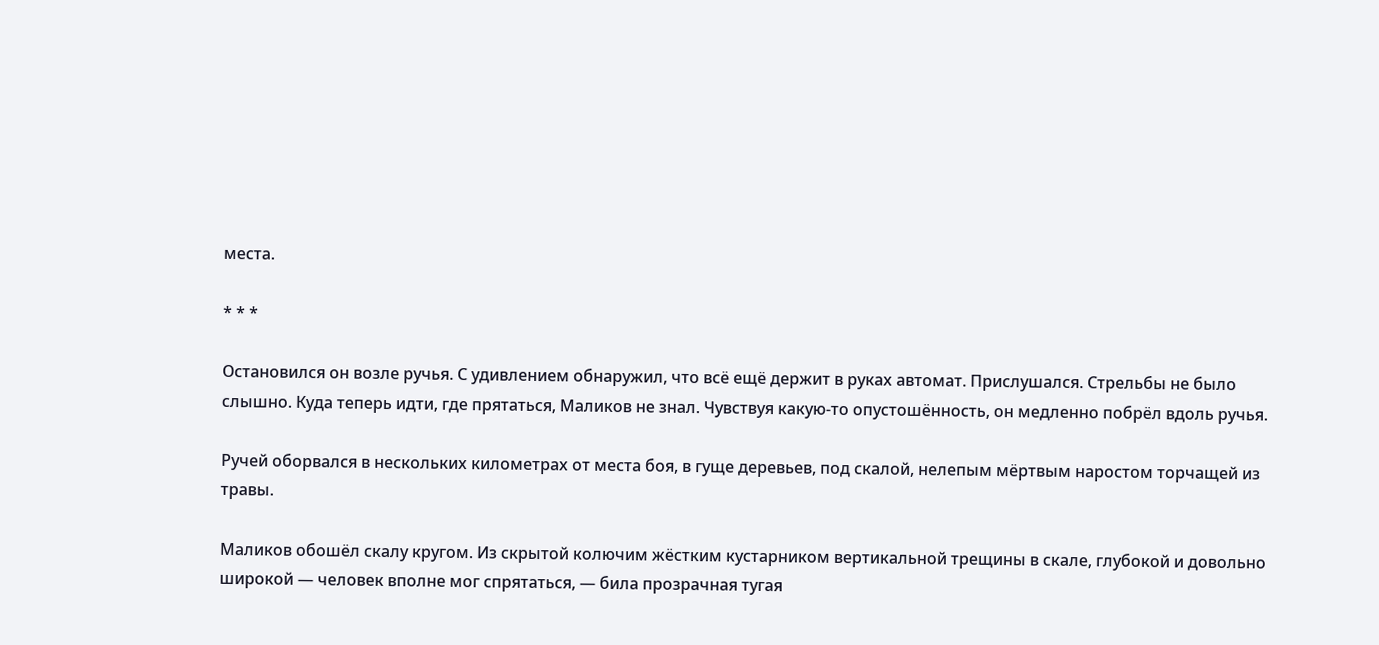места.

* * *

Остановился он возле ручья. С удивлением обнаружил, что всё ещё держит в руках автомат. Прислушался. Стрельбы не было слышно. Куда теперь идти, где прятаться, Маликов не знал. Чувствуя какую-то опустошённость, он медленно побрёл вдоль ручья.

Ручей оборвался в нескольких километрах от места боя, в гуще деревьев, под скалой, нелепым мёртвым наростом торчащей из травы.

Маликов обошёл скалу кругом. Из скрытой колючим жёстким кустарником вертикальной трещины в скале, глубокой и довольно широкой — человек вполне мог спрятаться, — била прозрачная тугая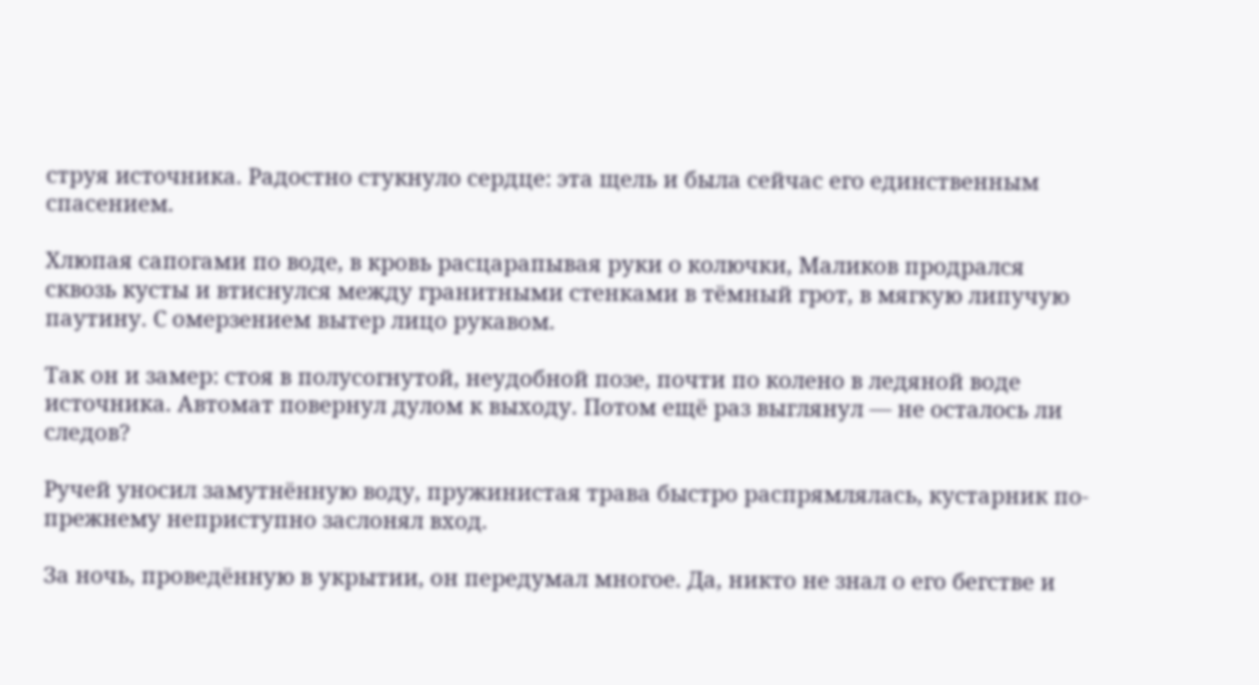струя источника. Радостно стукнуло сердце: эта щель и была сейчас его единственным спасением.

Хлюпая сапогами по воде, в кровь расцарапывая руки о колючки, Маликов продрался сквозь кусты и втиснулся между гранитными стенками в тёмный грот, в мягкую липучую паутину. С омерзением вытер лицо рукавом.

Так он и замер: стоя в полусогнутой, неудобной позе, почти по колено в ледяной воде источника. Автомат повернул дулом к выходу. Потом ещё раз выглянул — не осталось ли следов?

Ручей уносил замутнённую воду, пружинистая трава быстро распрямлялась, кустарник по-прежнему неприступно заслонял вход.

За ночь, проведённую в укрытии, он передумал многое. Да, никто не знал о его бегстве и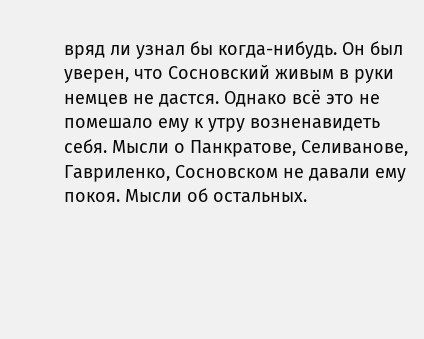вряд ли узнал бы когда-нибудь. Он был уверен, что Сосновский живым в руки немцев не дастся. Однако всё это не помешало ему к утру возненавидеть себя. Мысли о Панкратове, Селиванове, Гавриленко, Сосновском не давали ему покоя. Мысли об остальных.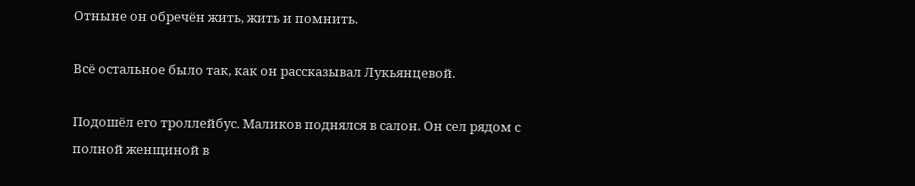Отныне он обречён жить, жить и помнить.

Всё остальное было так, как он рассказывал Лукьянцевой.

Подошёл его троллейбус. Маликов поднялся в салон. Он сел рядом с полной женщиной в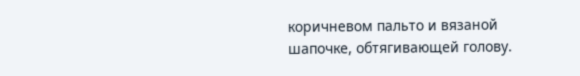коричневом пальто и вязаной шапочке, обтягивающей голову.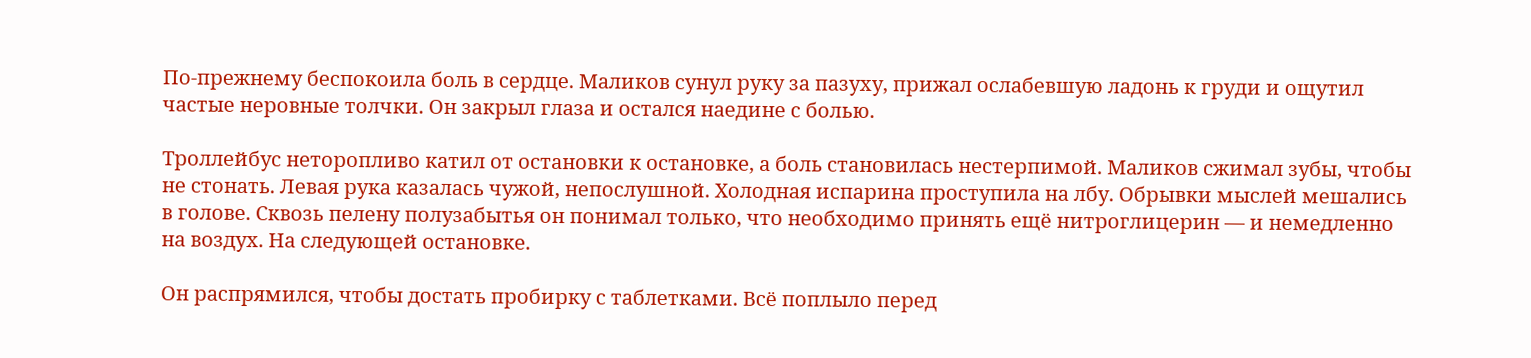По-прежнему беспокоила боль в сердце. Маликов сунул руку за пазуху, прижал ослабевшую ладонь к груди и ощутил частые неровные толчки. Он закрыл глаза и остался наедине с болью.

Троллейбус неторопливо катил от остановки к остановке, а боль становилась нестерпимой. Маликов сжимал зубы, чтобы не стонать. Левая рука казалась чужой, непослушной. Холодная испарина проступила на лбу. Обрывки мыслей мешались в голове. Сквозь пелену полузабытья он понимал только, что необходимо принять ещё нитроглицерин — и немедленно на воздух. На следующей остановке.

Он распрямился, чтобы достать пробирку с таблетками. Всё поплыло перед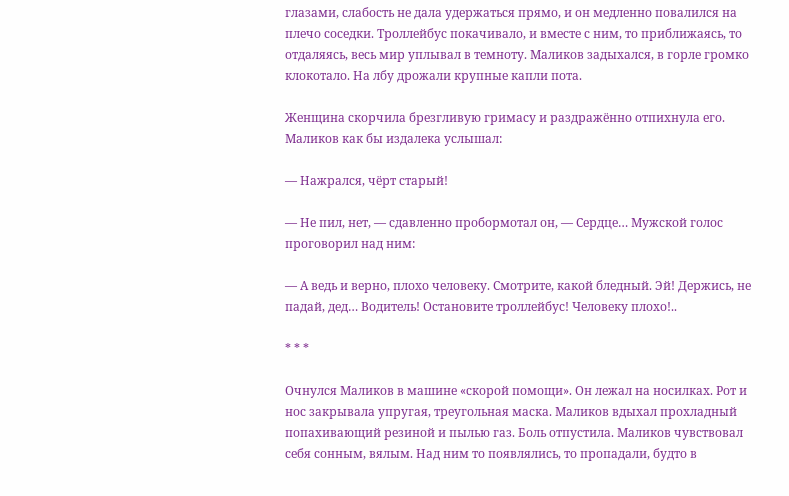глазами, слабость не дала удержаться прямо, и он медленно повалился на плечо соседки. Троллейбус покачивало, и вместе с ним, то приближаясь, то отдаляясь, весь мир уплывал в темноту. Маликов задыхался, в горле громко клокотало. На лбу дрожали крупные капли пота.

Женщина скорчила брезгливую гримасу и раздражённо отпихнула его. Маликов как бы издалека услышал:

— Нажрался, чёрт старый!

— Не пил, нет, — сдавленно пробормотал он, — Сердце… Мужской голос проговорил над ним:

— А ведь и верно, плохо человеку. Смотрите, какой бледный. Эй! Держись, не падай, дед… Водитель! Остановите троллейбус! Человеку плохо!..

* * *

Очнулся Маликов в машине «скорой помощи». Он лежал на носилках. Рот и нос закрывала упругая, треугольная маска. Маликов вдыхал прохладный попахивающий резиной и пылью газ. Боль отпустила. Маликов чувствовал себя сонным, вялым. Над ним то появлялись, то пропадали, будто в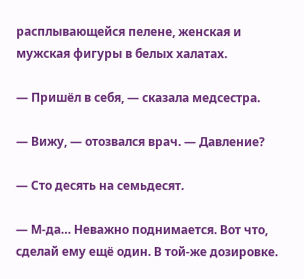расплывающейся пелене, женская и мужская фигуры в белых халатах.

— Пришёл в себя, — сказала медсестра.

— Вижу, — отозвался врач. — Давление?

— Сто десять на семьдесят.

— М-да… Неважно поднимается. Вот что, сделай ему ещё один. В той-же дозировке.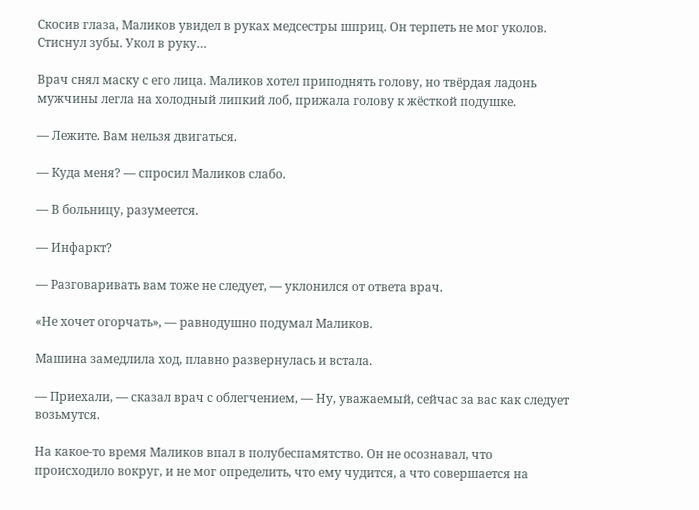Скосив глаза, Маликов увидел в руках медсестры шприц. Он терпеть не мог уколов. Стиснул зубы. Укол в руку…

Врач снял маску с его лица. Маликов хотел приподнять голову, но твёрдая ладонь мужчины легла на холодный липкий лоб, прижала голову к жёсткой подушке.

— Лежите. Вам нельзя двигаться.

— Куда меня? — спросил Маликов слабо.

— В больницу, разумеется.

— Инфаркт?

— Разговаривать вам тоже не следует, — уклонился от ответа врач.

«Не хочет огорчать», — равнодушно подумал Маликов.

Машина замедлила ход, плавно развернулась и встала.

— Приехали, — сказал врач с облегчением, — Ну, уважаемый, сейчас за вас как следует возьмутся.

На какое-то время Маликов впал в полубеспамятство. Он не осознавал, что происходило вокруг, и не мог определить, что ему чудится, а что совершается на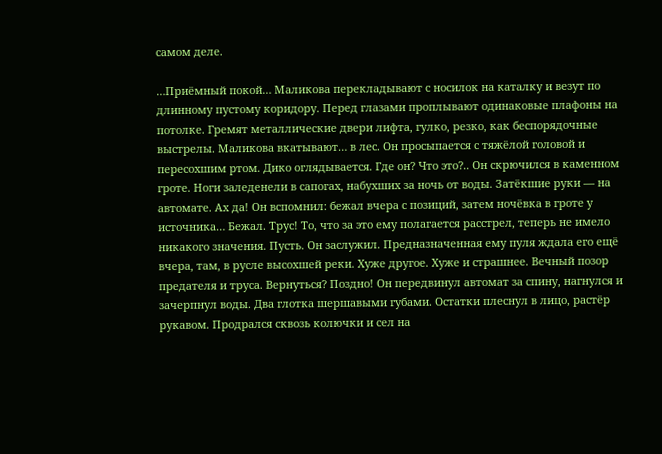самом деле.

…Приёмный покой… Маликова перекладывают с носилок на каталку и везут по длинному пустому коридору. Перед глазами проплывают одинаковые плафоны на потолке. Гремят металлические двери лифта, гулко, резко, как беспорядочные выстрелы. Маликова вкатывают… в лес. Он просыпается с тяжёлой головой и пересохшим ртом. Дико оглядывается. Где он? Что это?.. Он скрючился в каменном гроте. Ноги заледенели в сапогах, набухших за ночь от воды. Затёкшие руки — на автомате. Ах да! Он вспомнил: бежал вчера с позиций, затем ночёвка в гроте у источника… Бежал. Трус! То, что за это ему полагается расстрел, теперь не имело никакого значения. Пусть. Он заслужил. Предназначенная ему пуля ждала его ещё вчера, там, в русле высохшей реки. Хуже другое. Хуже и страшнее. Вечный позор предателя и труса. Вернуться? Поздно! Он передвинул автомат за спину, нагнулся и зачерпнул воды. Два глотка шершавыми губами. Остатки плеснул в лицо, растёр рукавом. Продрался сквозь колючки и сел на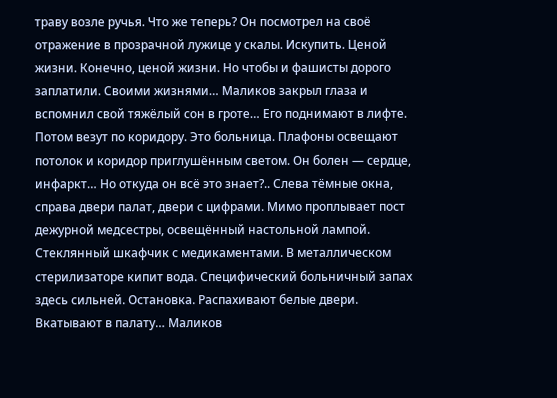траву возле ручья. Что же теперь? Он посмотрел на своё отражение в прозрачной лужице у скалы. Искупить. Ценой жизни. Конечно, ценой жизни. Но чтобы и фашисты дорого заплатили. Своими жизнями… Маликов закрыл глаза и вспомнил свой тяжёлый сон в гроте… Его поднимают в лифте. Потом везут по коридору. Это больница. Плафоны освещают потолок и коридор приглушённым светом. Он болен — сердце, инфаркт… Но откуда он всё это знает?.. Слева тёмные окна, справа двери палат, двери с цифрами. Мимо проплывает пост дежурной медсестры, освещённый настольной лампой. Стеклянный шкафчик с медикаментами. В металлическом стерилизаторе кипит вода. Специфический больничный запах здесь сильней. Остановка. Распахивают белые двери. Вкатывают в палату… Маликов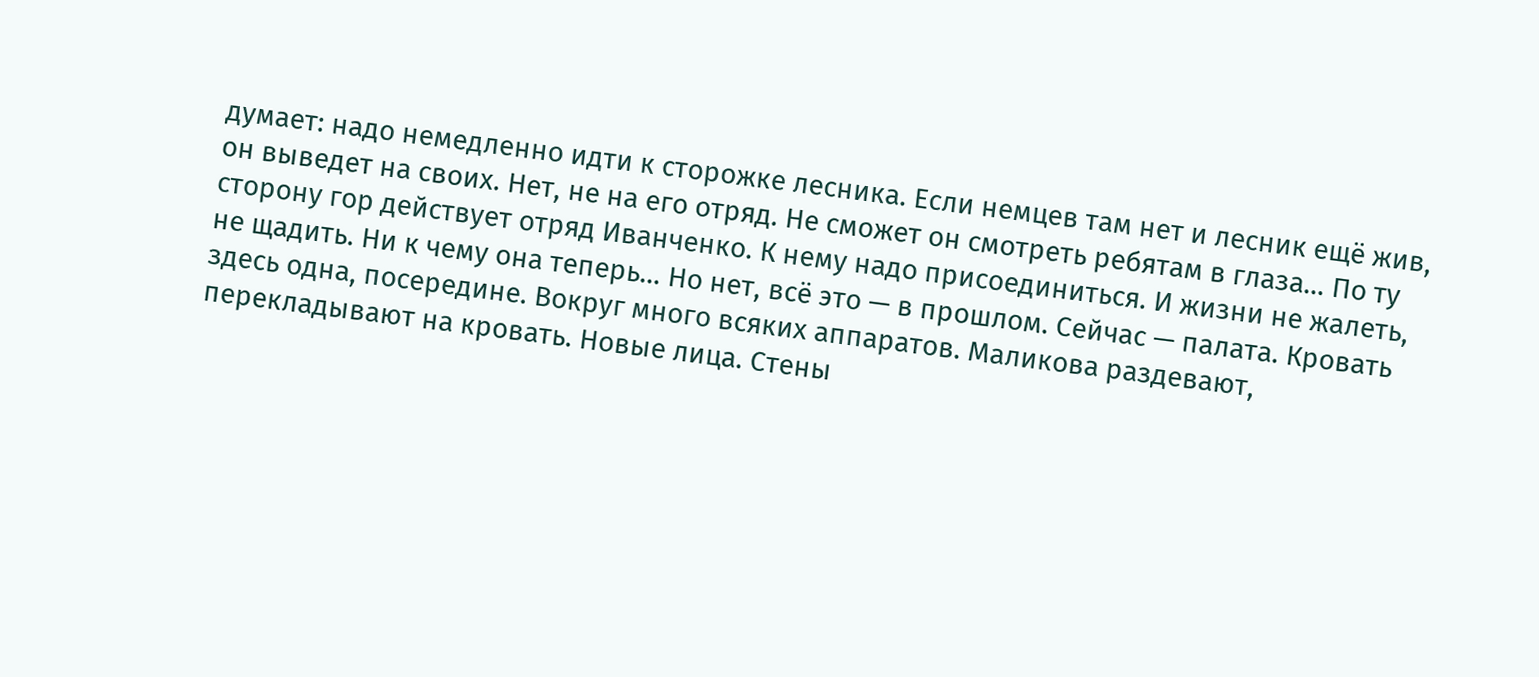думает: надо немедленно идти к сторожке лесника. Если немцев там нет и лесник ещё жив, он выведет на своих. Нет, не на его отряд. Не сможет он смотреть ребятам в глаза… По ту сторону гор действует отряд Иванченко. К нему надо присоединиться. И жизни не жалеть, не щадить. Ни к чему она теперь… Но нет, всё это — в прошлом. Сейчас — палата. Кровать здесь одна, посередине. Вокруг много всяких аппаратов. Маликова раздевают, перекладывают на кровать. Новые лица. Стены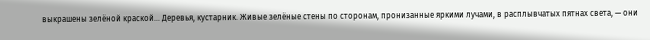выкрашены зелёной краской… Деревья, кустарник. Живые зелёные стены по сторонам, пронизанные яркими лучами, в расплывчатых пятнах света, — они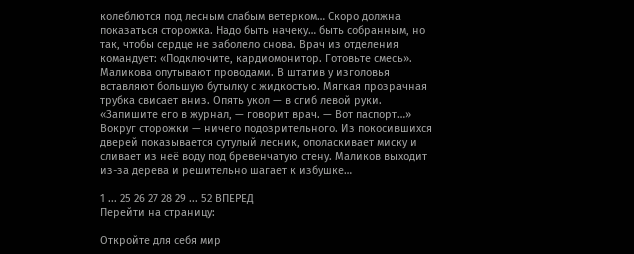колеблются под лесным слабым ветерком… Скоро должна показаться сторожка. Надо быть начеку… быть собранным, но так, чтобы сердце не заболело снова. Врач из отделения командует: «Подключите, кардиомонитор. Готовьте смесь». Маликова опутывают проводами. В штатив у изголовья вставляют большую бутылку с жидкостью. Мягкая прозрачная трубка свисает вниз. Опять укол — в сгиб левой руки. «Запишите его в журнал, — говорит врач. — Вот паспорт…» Вокруг сторожки — ничего подозрительного. Из покосившихся дверей показывается сутулый лесник, ополаскивает миску и сливает из неё воду под бревенчатую стену. Маликов выходит из-за дерева и решительно шагает к избушке…

1 ... 25 26 27 28 29 ... 52 ВПЕРЕД
Перейти на страницу:

Откройте для себя мир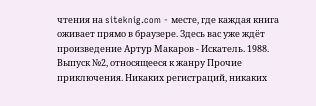чтения на siteknig.com - месте, где каждая книга оживает прямо в браузере. Здесь вас уже ждёт произведение Артур Макаров - Искатель. 1988. Выпуск №2, относящееся к жанру Прочие приключения. Никаких регистраций, никаких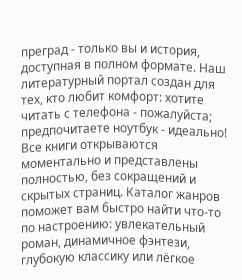преград - только вы и история, доступная в полном формате. Наш литературный портал создан для тех, кто любит комфорт: хотите читать с телефона - пожалуйста; предпочитаете ноутбук - идеально! Все книги открываются моментально и представлены полностью, без сокращений и скрытых страниц. Каталог жанров поможет вам быстро найти что-то по настроению: увлекательный роман, динамичное фэнтези, глубокую классику или лёгкое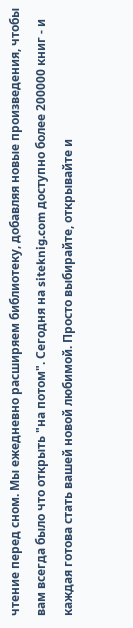чтение перед сном. Мы ежедневно расширяем библиотеку, добавляя новые произведения, чтобы вам всегда было что открыть "на потом". Сегодня на siteknig.com доступно более 200000 книг - и каждая готова стать вашей новой любимой. Просто выбирайте, открывайте и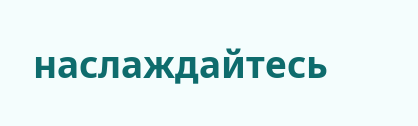наслаждайтесь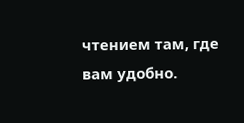чтением там, где вам удобно.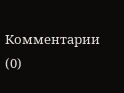Комментарии (0)